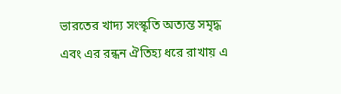ভারতের খাদ্য সংস্কৃতি অত্যন্ত সমৃদ্ধ এবং এর রন্ধন ঐতিহ্য ধরে রাখায় এ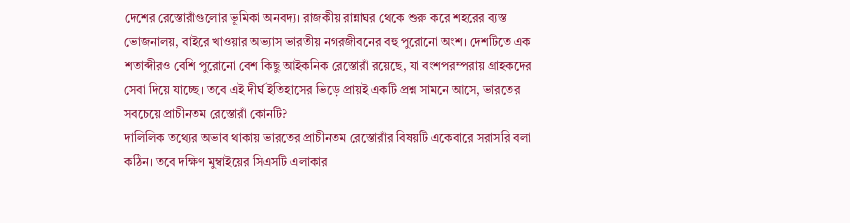দেশের রেস্তোরাঁগুলোর ভূমিকা অনবদ্য। রাজকীয় রান্নাঘর থেকে শুরু করে শহরের ব্যস্ত ভোজনালয়, বাইরে খাওয়ার অভ্যাস ভারতীয় নগরজীবনের বহু পুরোনো অংশ। দেশটিতে এক শতাব্দীরও বেশি পুরোনো বেশ কিছু আইকনিক রেস্তোরাঁ রয়েছে, যা বংশপরম্পরায় গ্রাহকদের সেবা দিয়ে যাচ্ছে। তবে এই দীর্ঘ ইতিহাসের ভিড়ে প্রায়ই একটি প্রশ্ন সামনে আসে, ভারতের সবচেয়ে প্রাচীনতম রেস্তোরাঁ কোনটি?
দালিলিক তথ্যের অভাব থাকায় ভারতের প্রাচীনতম রেস্তোরাঁর বিষয়টি একেবারে সরাসরি বলা কঠিন। তবে দক্ষিণ মুম্বাইয়ের সিএসটি এলাকার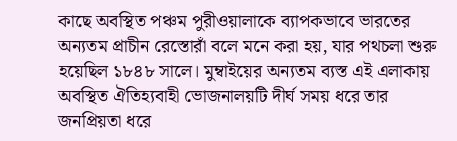কাছে অবস্থিত পঞ্চম পুরীওয়ালাকে ব্যাপকভাবে ভারতের অন্যতম প্রাচীন রেস্তোরাঁ বলে মনে করা হয়, যার পথচলা শুরু হয়েছিল ১৮৪৮ সালে। মুম্বাইয়ের অন্যতম ব্যস্ত এই এলাকায় অবস্থিত ঐতিহ্যবাহী ভোজনালয়টি দীর্ঘ সময় ধরে তার জনপ্রিয়তা ধরে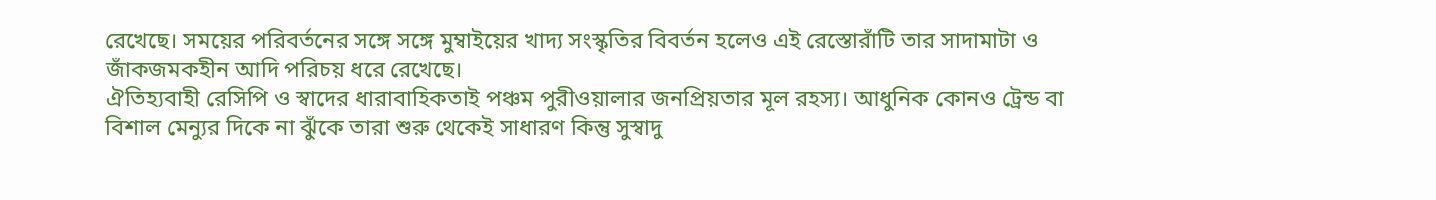রেখেছে। সময়ের পরিবর্তনের সঙ্গে সঙ্গে মুম্বাইয়ের খাদ্য সংস্কৃতির বিবর্তন হলেও এই রেস্তোরাঁটি তার সাদামাটা ও জাঁকজমকহীন আদি পরিচয় ধরে রেখেছে।
ঐতিহ্যবাহী রেসিপি ও স্বাদের ধারাবাহিকতাই পঞ্চম পুরীওয়ালার জনপ্রিয়তার মূল রহস্য। আধুনিক কোনও ট্রেন্ড বা বিশাল মেন্যুর দিকে না ঝুঁকে তারা শুরু থেকেই সাধারণ কিন্তু সুস্বাদু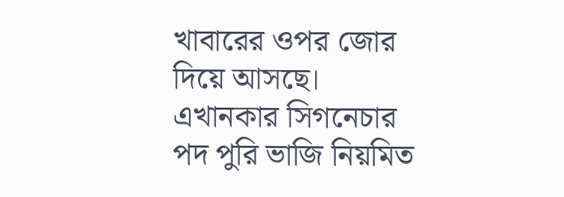খাবারের ওপর জোর দিয়ে আসছে। এখানকার সিগনেচার পদ পুরি ভাজি নিয়মিত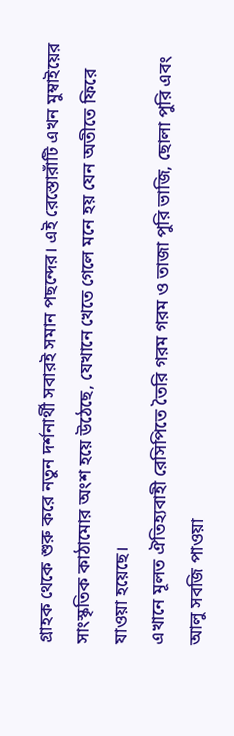গ্রাহক থেকে শুরু করে নতুন দর্শনার্থী সবারই সমান পছন্দের। এই রেস্তোরাঁটি এখন মুম্বাইয়ের সাংস্কৃতিক কাঠামোর অংশ হয়ে উঠেছে, যেখানে খেতে গেলে মনে হয় যেন অতীতে ফিরে যাওয়া হয়েছে।
এখানে মূলত ঐতিহ্যবাহী রেসিপিতে তৈরি গরম গরম ও তাজা পুরি ভাজি, ছোলা পুরি এবং আলু সবজি পাওয়া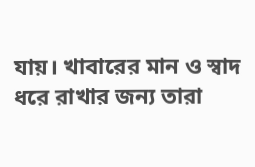যায়। খাবারের মান ও স্বাদ ধরে রাখার জন্য তারা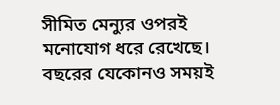সীমিত মেন্যুর ওপরই মনোযোগ ধরে রেখেছে। বছরের যেকোনও সময়ই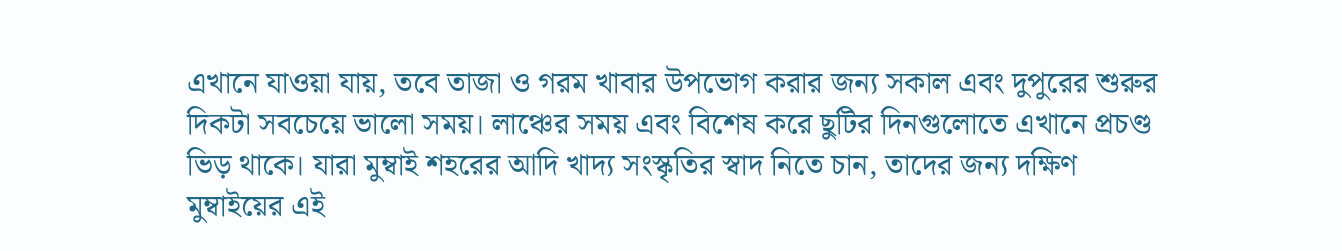এখানে যাওয়া যায়, তবে তাজা ও গরম খাবার উপভোগ করার জন্য সকাল এবং দুপুরের শুরুর দিকটা সবচেয়ে ভালো সময়। লাঞ্চের সময় এবং বিশেষ করে ছুটির দিনগুলোতে এখানে প্রচণ্ড ভিড় থাকে। যারা মুম্বাই শহরের আদি খাদ্য সংস্কৃতির স্বাদ নিতে চান, তাদের জন্য দক্ষিণ মুম্বাইয়ের এই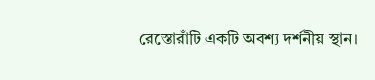রেস্তোরাঁটি একটি অবশ্য দর্শনীয় স্থান।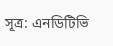সূত্র: এনডিটিভি